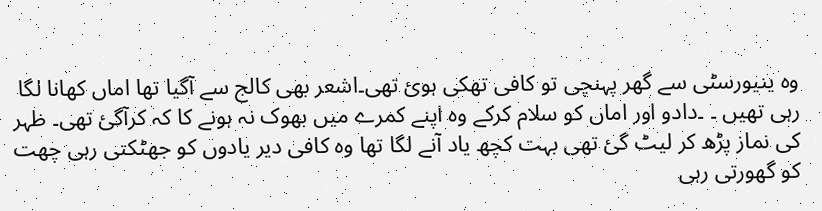وہ ینیورسٹی سے گھر پہنچی تو کافی تھکی ہوئ تھی۔اشعر بھی کالج سے آگیا تھا اماں کھانا لگا رہی تھیں ۔ ۔دادو اور اماں کو سلام کرکے وہ اپنے کمرے میں بھوک نہ ہونے کا کہ کرآگئ تھی۔ ظہر کی نماز پڑھ کر لیٹ گئ تھی بہت کچھ یاد آنے لگا تھا وہ کافی دیر یادوں کو جھٹکتی رہی چھت کو گھورتی رہی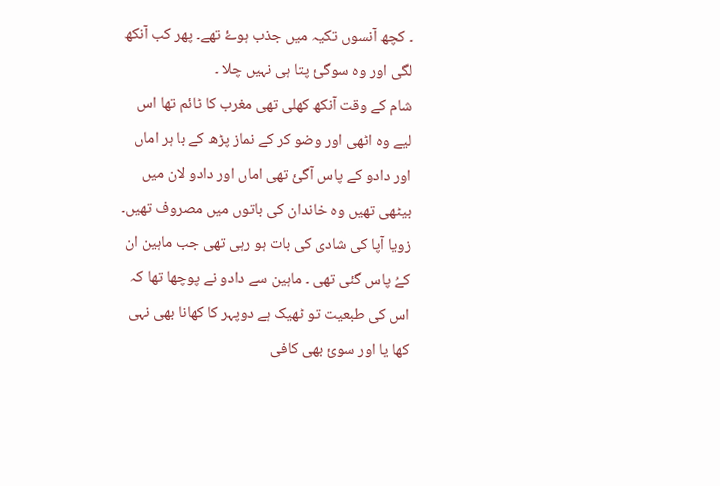۔ کچھ آنسوں تکیہ میں جذب ہوۓ تھے۔ پھر کب آنکھ لگی اور وہ سوگئ پتا ہی نہیں چلا ۔
شام کے وقت آنکھ کھلی تھی مغرب کا ٹائم تھا اس لیے وہ اٹھی اور وضو کر کے نماز پڑھ کے با ہر اماں اور دادو کے پاس آگئ تھی اماں اور دادو لان میں بیٹھی تھیں وہ خاندان کی باتوں میں مصروف تھیں۔ زویا آپا کی شادی کی بات ہو رہی تھی جب ماہین ان کےُ پاس گئی تھی ۔ ماہین سے دادو نے پوچھا تھا کہ اس کی طبعیت تو ٹھیک ہے دوپہر کا کھانا بھی نہی کھا یا اور سوئ بھی کافی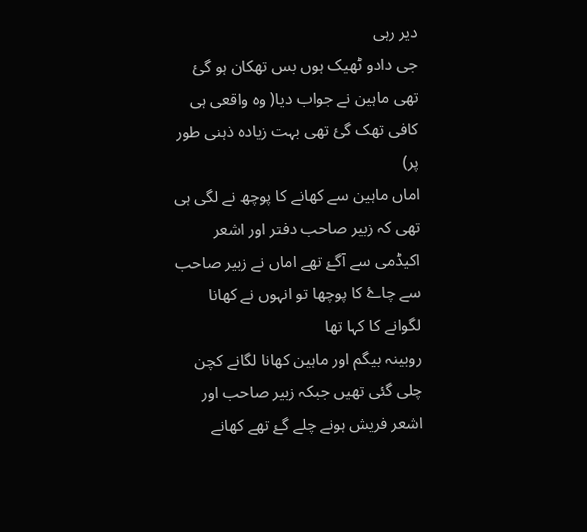دیر رہی
جی دادو ٹھیک ہوں بس تھکان ہو گئ تھی ماہین نے جواب دیا( وہ واقعی ہی کافی تھک گئ تھی بہت زیادہ ذہنی طور پر)
اماں ماہین سے کھانے کا پوچھ نے لگی ہی تھی کہ زبیر صاحب دفتر اور اشعر اکیڈمی سے آگۓ تھے اماں نے زبیر صاحب سے چاۓ کا پوچھا تو انہوں نے کھانا لگوانے کا کہا تھا
روبینہ بیگم اور ماہین کھانا لگانے کچن چلی گئی تھیں جبکہ زبیر صاحب اور اشعر فریش ہونے چلے گۓ تھے کھانے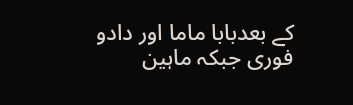کے بعدبابا ماما اور دادو فوری جبکہ ماہین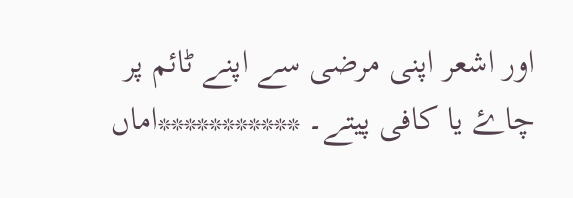اور اشعر اپنی مرضی سے اپنے ٹائم پر چاۓ یا کافی پیتے۔ ***********اماں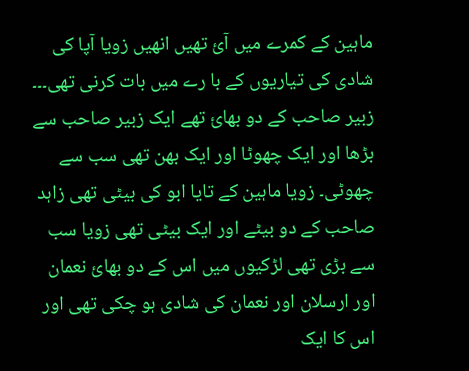ماہین کے کمرے میں آئ تھیں انھیں زویا آپا کی شادی کی تیاریوں کے با رے میں بات کرنی تھی۔۔۔
زبیر صاحب کے دو بھائ تھے ایک زبیر صاحب سے بڑھا اور ایک چھوٹا اور ایک بھن تھی سب سے چھوٹی۔ زویا ماہین کے تایا ابو کی بیٹی تھی زاہد صاحب کے دو بیٹے اور ایک بیٹی تھی زویا سب سے بڑی تھی لڑکیوں میں اس کے دو بھائ نعمان اور ارسلان اور نعمان کی شادی ہو چکی تھی اور اس کا ایک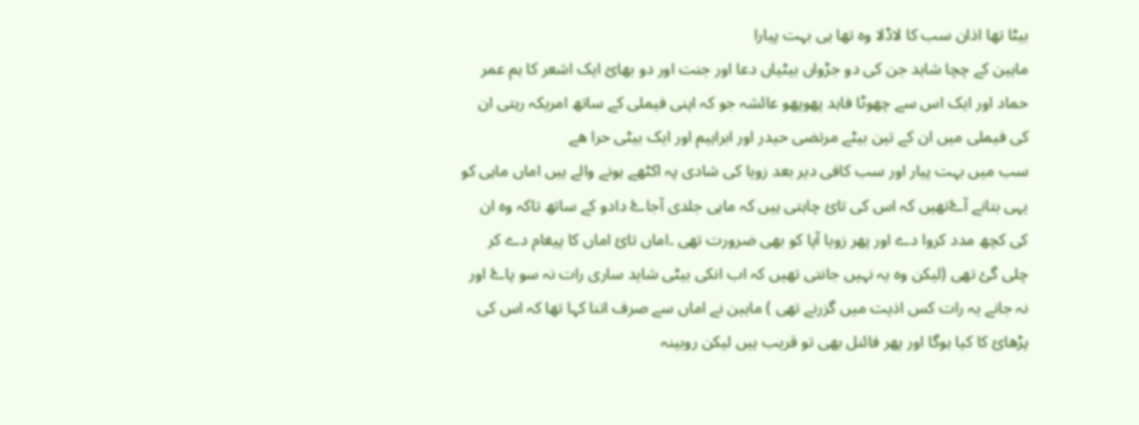بیٹا تھا اذان سب کا لاڈلا وہ تھا ہی بہت پیارا
ماہین کے چچا شاہد جن کی دو جڑواں بیٹیاں دعا اور جنت اور دو بھائ ایک اشعر کا ہم عمر حماد اور ایک اس سے چھوٹا فاہد پھوپھو عائشہ جو کہ اپنی فیملی کے ساتھ امریکہ رہتی ان کی فیملی میں ان کے تین بیٹے مرتضی حیدر اور ابراہیم اور ایک بیٹی حرا ھے
سب میں بہت پیار اور سب کافی دیر بعد زویا کی شادی پہ اکٹھے ہونے والے ہیں اماں ماہی کو یہی بتانے آۓتھیں کہ اس کی تائ چاہتی ہیں کہ ماہی جلدی آجاۓ دادو کے ساتھ تاکہ وہ ان کی کچھ مدد کروا دے اور پھر زویا آپا کو بھی ضرورت تھی ۔اماں تائ اماں کا پیغام دے کر چلی گئ تھی (لیکن وہ یہ نہیں جانتی تھیں کہ اب انکی بیٹی شاید ساری رات نہ سو پاۓ اور نہ جانے یہ رات کس اذیت میں گزرنے تھی ) ماہین نے اماں سے صرف اتنا کہا تھا کہ اس کی پڑھائ کا کیا ہوگا اور پھر فائنل بھی تو قریب ہیں لیکن روبینہ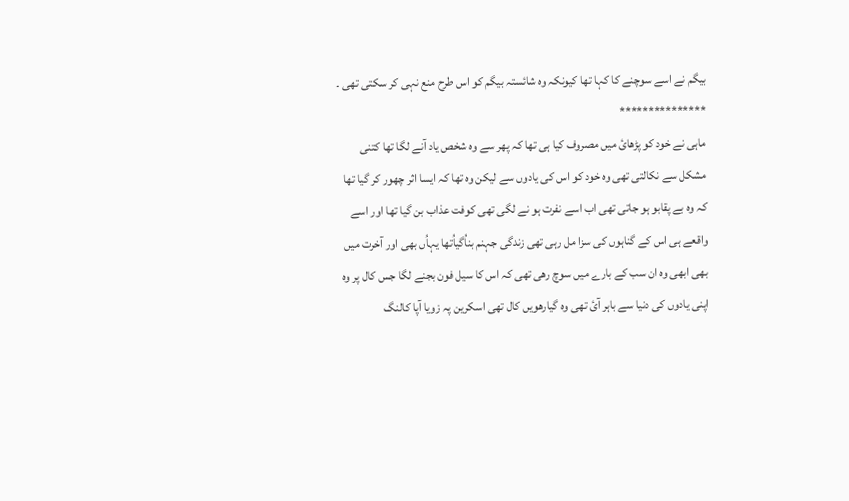بیگم نے اسے سوچنے کا کہا تھا کیونکہ وہ شائستہ بیگم کو اس طرح منع نہی کر سکتی تھی ۔
***************
ماہی نے خود کو پڑھائ میں مصروف کیا ہی تھا کہ پھر سے وہ شخص یاد آنے لگا تھا کتنی مشکل سے نکالتی تھی وہ خود کو اس کی یادوں سے لیکن وہ تھا کہ ایسا اثر چھور کر گیا تھا کہ وہ بے پقابو ہو جاتی تھی اب اسے نفرت ہو نے لگی تھی کوفت عذاب بن گیا تھا اور اسے واقعے ہی اس کے گناہوں کی سزا مل رہی تھی زندگی جہنم بناُگیاُتھا یہاُں بھی اور آخرت میں بھی ابھی وہ ان سب کے بارے میں سوچ رھی تھی کہ اس کا سیل فون بجنے لگا جس کال پر وہ اپنی یادوں کی دنیا سے باہر آئ تھی وہ گیارھویں کال تھی اسکرین پہ زویا آپا کالنگ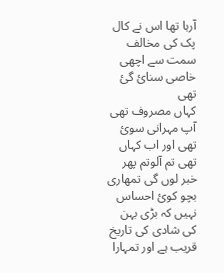آرہا تھا اس نے کال پک کی مخالف سمت سے اچھی خاصی سنائ گئ تھی
کہاں مصروف تھی آپ مہرانی سوئ تھی اور اب کہاں تھی تم آلوتم پھر خبر لوں گی تمھاری بچو کوئ احساس نہیں کہ بڑی بہن کی شادی کی تاریخ قریب ہے اور تمہارا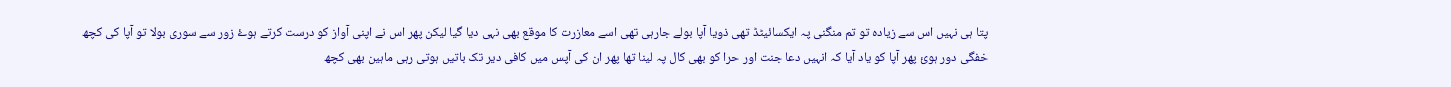پتا ہی نہیں اس سے زیادہ تو تم منگنی پہ ایکسائیٹڈ تھی ذویا آپا بولے جارہی تھی اسے معازرت کا موقع بھی نہی دیا گیا لیکن پھر اس نے اپنی آواز کو درست کرتے ہوۓ زور سے سوری بولا تو آپا کی کچھ خفگی دور ہوئ پھر آپا کو یاد آیا کہ انہیں دعا جنت اور حرا کو بھی کال پہ لینا تھا پھر ان کی آپس میں کافی دیر تک باتیں ہوتی رہی ماہین بھی کچھ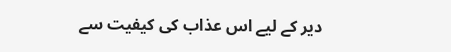دیر کے لیے اس عذاب کی کیفیت سے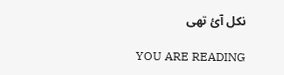نکل آئ تھی

YOU ARE READING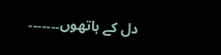دل کے ہاتھوں۔۔۔۔۔۔۔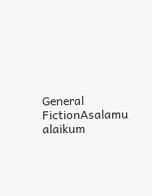General FictionAsalamu alaikum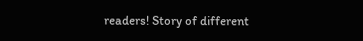readers! Story of different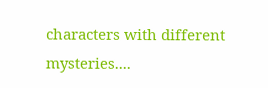characters with different mysteries....